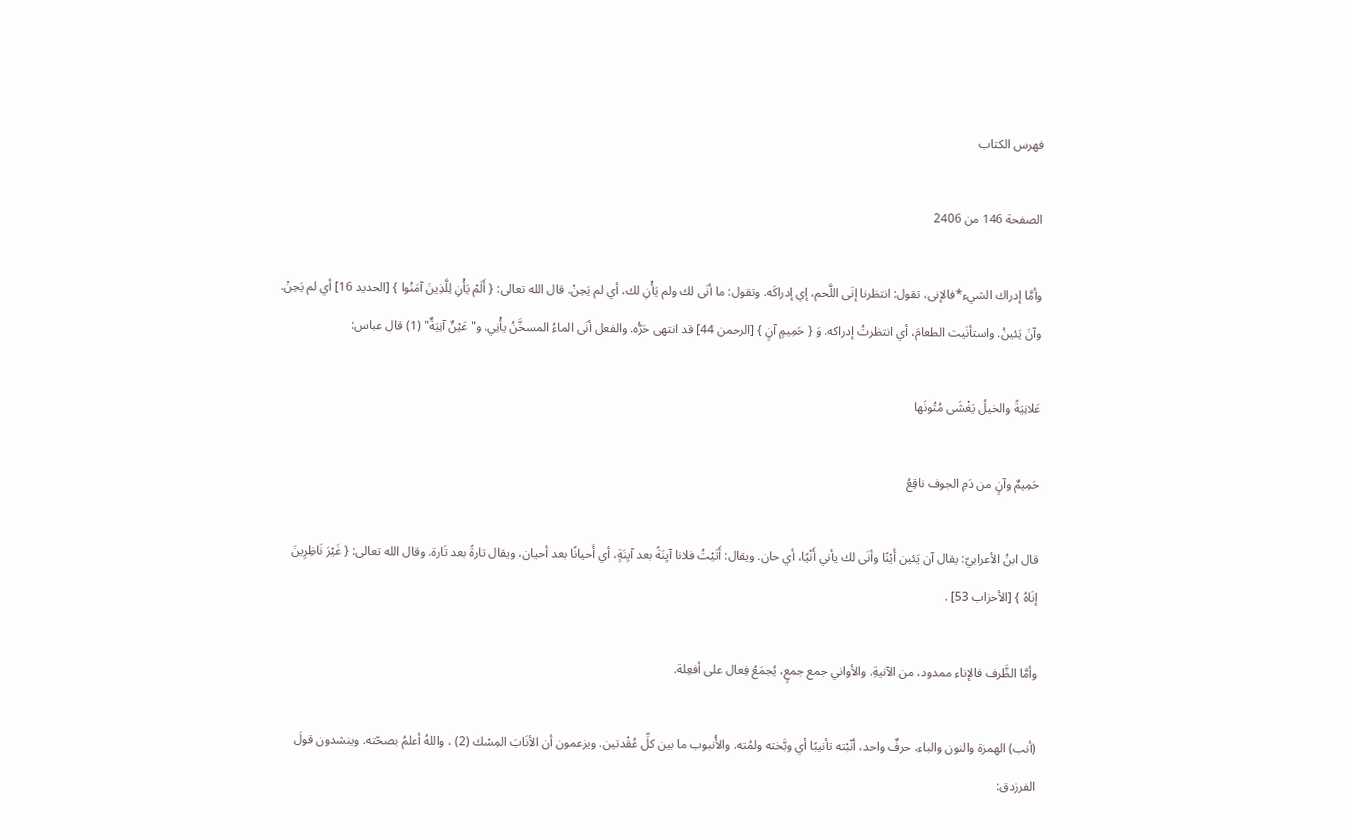فهرس الكتاب

الصفحة 146 من 2406

وأمَّا إدراك الشيء*فالإنى، تقول: انتظرنا إنَى اللَّحم، إي إدراكَه. وتقول: ما أنَى لك ولم يَأْنِ لك، أي لم يَحِنْ. قال الله تعالى: { أَلَمْ يَأْنِ لِلَّذِينَ آمَنُوا } [الحديد 16] أي لم يَحِنْ. وآنَ يَئينُ. واستأنَيت الطعامَ، أي انتظرتُ إدراكه. وَ { حَمِيمٍ آنٍ } [الرحمن 44] قد انتهى حَرُّه. والفعل أنَى الماءُ المسخَّنُ يأْنِي. و"عَيْنٌ آنِيَةٌ" (1) قال عباس:

عَلانِيَةً والخيلُ يَغْشَى مُتُونَها

حَمِيمٌ وآنٍ من دَمِ الجوف ناقِعُ

قال ابنُ الأعرابيّ: يقال آن يَئين أَيْنًا وأنَى لك يأني أَنْيًا، أي حان. ويقال: أَتَيْتُ فلانا آيِنَةً بعد آيِنَةٍ، أي أَحيانًا بعد أحيان، ويقال تارةً بعد تَارة. وقال الله تعالى: { غَيْرَ نَاظِرِينَ إنَاهُ } [الأحزاب 53] .

وأمَّا الظَّرف فالإناء ممدود، من الآنيةِ. والأواني جمع جمعٍ، يُجمَعُ فِعال على أفعِلة.

(أنب) الهمزة والنون والباء، حرفٌ واحد، أنّبْته تأنيبًا أي وبَّخته ولمُته. والأُنبوب ما بين كلِّ عُقْدتين. ويزعمون أن الأنَابَ المِسْك (2) ، واللهُ أعلمُ بصحّته. وينشدون قولَ الفرزدق: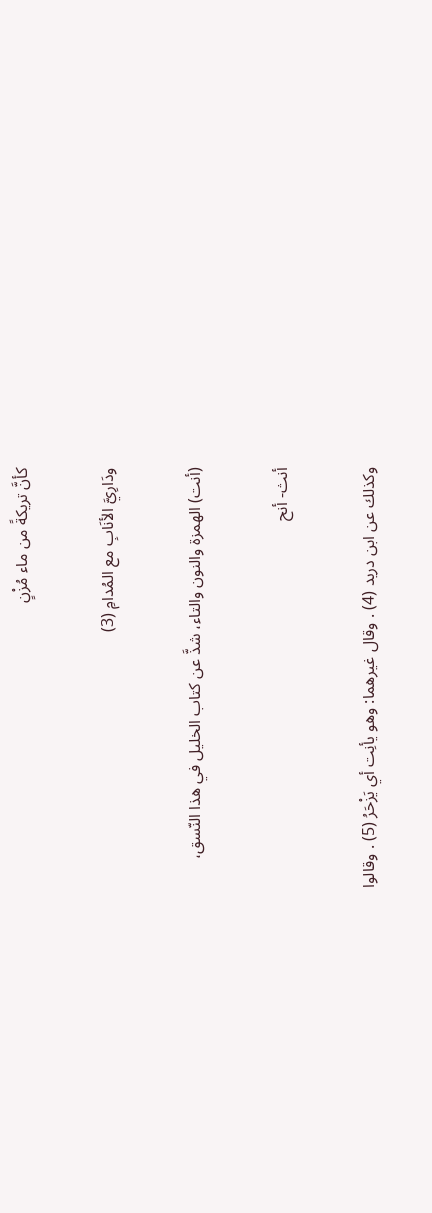كأنَّ تريكةً من ماء مُزْنٍ

ودَارِيَّ الأنَابِ مع المُدامِ (3)

(أنت) الهمزة والنون والتاء، شذَّ عن كتاب الخليل في هذا النّسق،

أنث- أنح

وكذلك عن ابن دريد (4) . وقال غيرهما: وهو يأنِت أي يَزْحَرُ (5) . وقالوا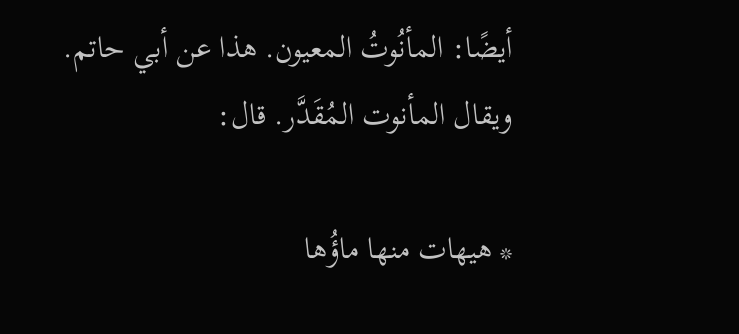أيضًا: المأنُوتُ المعيون. هذا عن أبي حاتم. ويقال المأنوت المُقَدَّر. قال:

* هيهات منها ماؤُها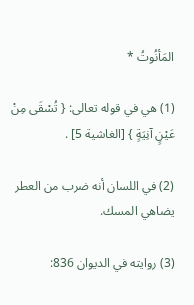المَأنُوتُ *

(1) هي في قوله تعالى: { تُسْقَى مِنْ عَيْنٍ آنِيَةٍ } [الغاشية 5] .

(2) في اللسان أنه ضرب من العطر يضاهي المسك.

(3) روايته في الديوان 836: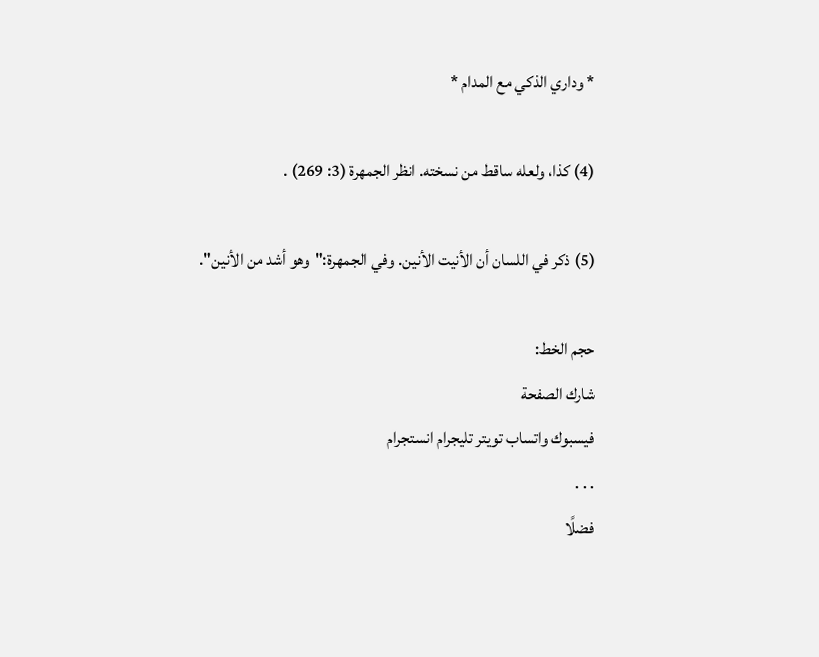* وداري الذكي مع المدام *

(4) كذا، ولعله ساقط من نسخته. انظر الجمهرة (3: 269) .

(5) ذكر في اللسان أن الأنيت الأنين. وفي الجمهرة:"وهو أشد من الأنين".

حجم الخط:
شارك الصفحة
فيسبوك واتساب تويتر تليجرام انستجرام
. . .
فضلًا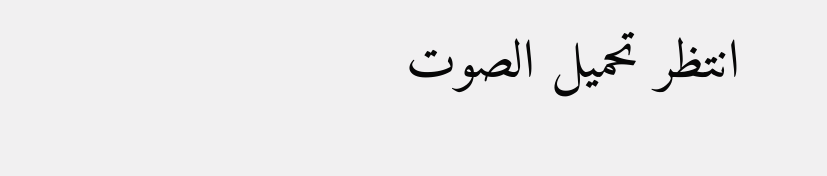انتظر تحميل الصوت